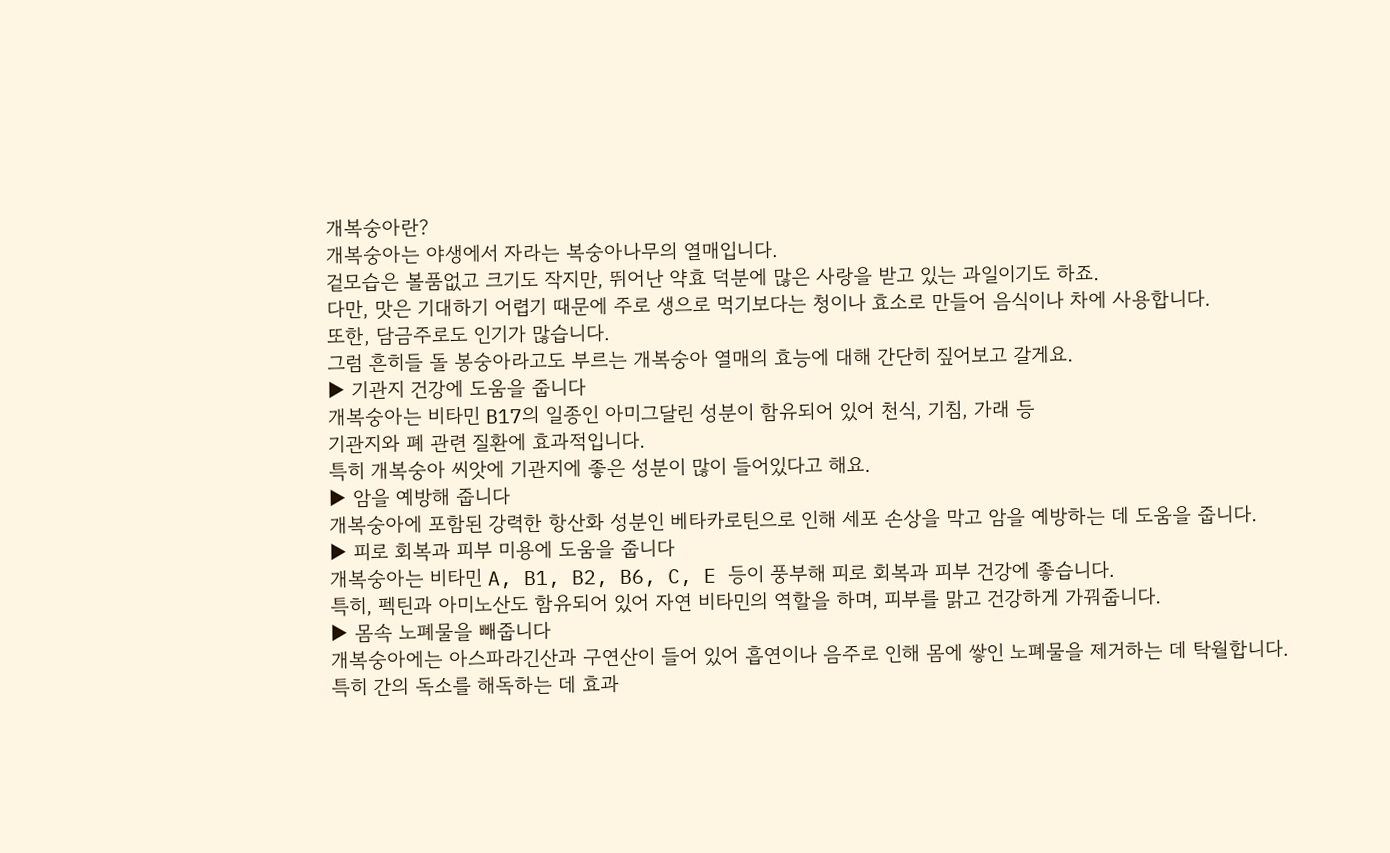개복숭아란?
개복숭아는 야생에서 자라는 복숭아나무의 열매입니다.
겉모습은 볼품없고 크기도 작지만, 뛰어난 약효 덕분에 많은 사랑을 받고 있는 과일이기도 하죠.
다만, 맛은 기대하기 어렵기 때문에 주로 생으로 먹기보다는 청이나 효소로 만들어 음식이나 차에 사용합니다.
또한, 담금주로도 인기가 많습니다.
그럼 흔히들 돌 봉숭아라고도 부르는 개복숭아 열매의 효능에 대해 간단히 짚어보고 갈게요.
▶ 기관지 건강에 도움을 줍니다
개복숭아는 비타민 B17의 일종인 아미그달린 성분이 함유되어 있어 천식, 기침, 가래 등
기관지와 폐 관련 질환에 효과적입니다.
특히 개복숭아 씨앗에 기관지에 좋은 성분이 많이 들어있다고 해요.
▶ 암을 예방해 줍니다
개복숭아에 포함된 강력한 항산화 성분인 베타카로틴으로 인해 세포 손상을 막고 암을 예방하는 데 도움을 줍니다.
▶ 피로 회복과 피부 미용에 도움을 줍니다
개복숭아는 비타민 A, B1, B2, B6, C, E 등이 풍부해 피로 회복과 피부 건강에 좋습니다.
특히, 펙틴과 아미노산도 함유되어 있어 자연 비타민의 역할을 하며, 피부를 맑고 건강하게 가꿔줍니다.
▶ 몸속 노폐물을 빼줍니다
개복숭아에는 아스파라긴산과 구연산이 들어 있어 흡연이나 음주로 인해 몸에 쌓인 노폐물을 제거하는 데 탁월합니다.
특히 간의 독소를 해독하는 데 효과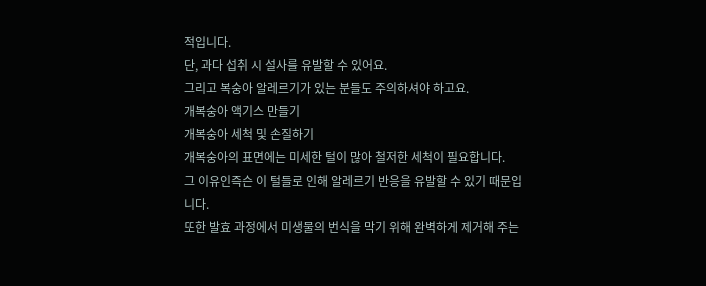적입니다.
단, 과다 섭취 시 설사를 유발할 수 있어요.
그리고 복숭아 알레르기가 있는 분들도 주의하셔야 하고요.
개복숭아 액기스 만들기
개복숭아 세척 및 손질하기
개복숭아의 표면에는 미세한 털이 많아 철저한 세척이 필요합니다.
그 이유인즉슨 이 털들로 인해 알레르기 반응을 유발할 수 있기 때문입니다.
또한 발효 과정에서 미생물의 번식을 막기 위해 완벽하게 제거해 주는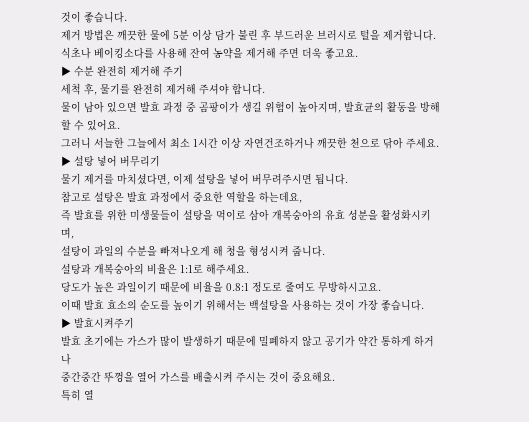것이 좋습니다.
제거 방법은 깨끗한 물에 5분 이상 담가 불린 후 부드러운 브러시로 털을 제거합니다.
식초나 베이킹소다를 사용해 잔여 농약을 제거해 주면 더욱 좋고요.
▶ 수분 완전히 제거해 주기
세척 후, 물기를 완전히 제거해 주셔야 합니다.
물이 남아 있으면 발효 과정 중 곰팡이가 생길 위험이 높아지며, 발효균의 활동을 방해할 수 있어요.
그러니 서늘한 그늘에서 최소 1시간 이상 자연건조하거나 깨끗한 천으로 닦아 주세요.
▶ 설탕 넣어 버무리기
물기 제거를 마치셨다면, 이제 설탕을 넣어 버무려주시면 됩니다.
참고로 설탕은 발효 과정에서 중요한 역할을 하는데요,
즉 발효를 위한 미생물들이 설탕을 먹이로 삼아 개복숭아의 유효 성분을 활성화시키며,
설탕이 과일의 수분을 빠져나오게 해 청을 형성시켜 줍니다.
설탕과 개복숭아의 비율은 1:1로 해주세요.
당도가 높은 과일이기 때문에 비율을 0.8:1 정도로 줄여도 무방하시고요.
이때 발효 효소의 순도를 높이기 위해서는 백설탕을 사용하는 것이 가장 좋습니다.
▶ 발효시켜주기
발효 초기에는 가스가 많이 발생하기 때문에 밀폐하지 않고 공기가 약간 통하게 하거나
중간중간 뚜껑을 열어 가스를 배출시켜 주시는 것이 중요해요.
특히 열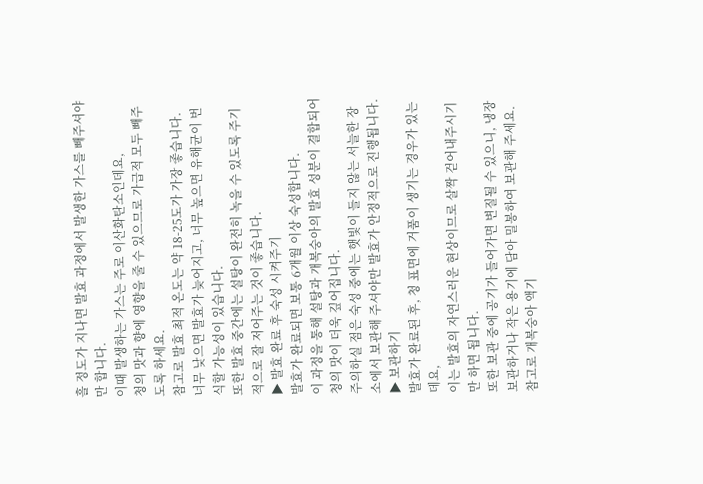흘 정도가 지나면 발효 과정에서 발생한 가스를 빼주셔야만 합니다.
이때 발생하는 가스는 주로 이산화탄소인데요,
청의 맛과 향에 영향을 줄 수 있으므로 가급적 모두 빼주도록 하세요.
참고로 발효 최적 온도는 약 18-25도가 가장 좋습니다.
너무 낮으면 발효가 늦어지고, 너무 높으면 유해균이 번식할 가능성이 있습니다.
또한 발효 중간에는 설탕이 완전히 녹을 수 있도록 주기적으로 잘 저어주는 것이 좋습니다.
▶ 발효 완료 후 숙성 시켜주기
발효가 완료되면 보통 6개월 이상 숙성합니다.
이 과정을 통해 설탕과 개복숭아의 발효 성분이 결합되어 청의 맛이 더욱 깊어집니다.
주의하실 점은 숙성 중에는 햇빛이 들지 않는 서늘한 장소에서 보관해 주셔야만 발효가 안정적으로 진행됩니다.
▶ 보관하기
발효가 완료된 후, 청 표면에 거품이 생기는 경우가 있는데요,
이는 발효의 자연스러운 현상이므로 살짝 걷어내주시기만 하면 됩니다.
또한 보관 중에 공기가 들어가면 변질될 수 있으니, 냉장 보관하거나 작은 용기에 담아 밀봉하여 보관해 주세요.
참고로 개복숭아 액기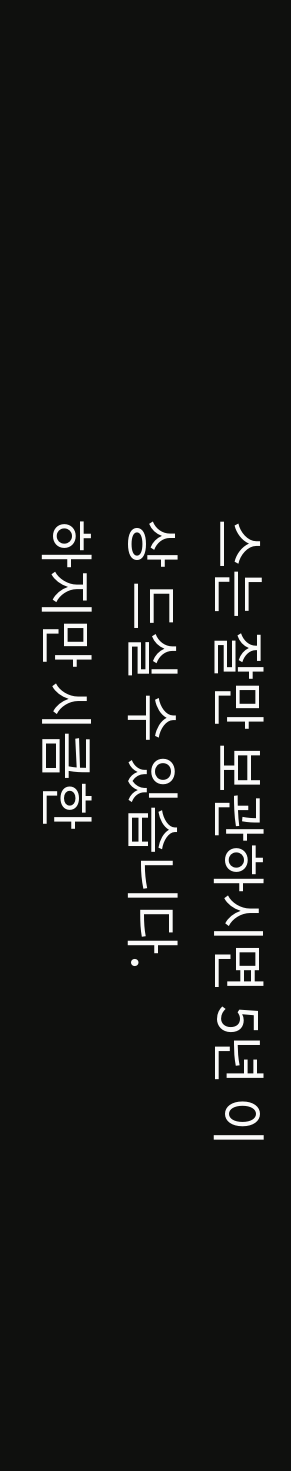스는 잘만 보관하시면 5년 이상 드실 수 있습니다.
하지만 시큼한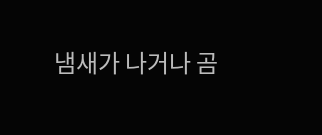냄새가 나거나 곰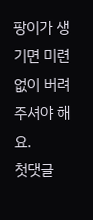팡이가 생기면 미련 없이 버려 주셔야 해요.
첫댓글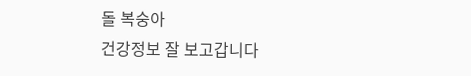돌 복숭아
건강정보 잘 보고갑니다